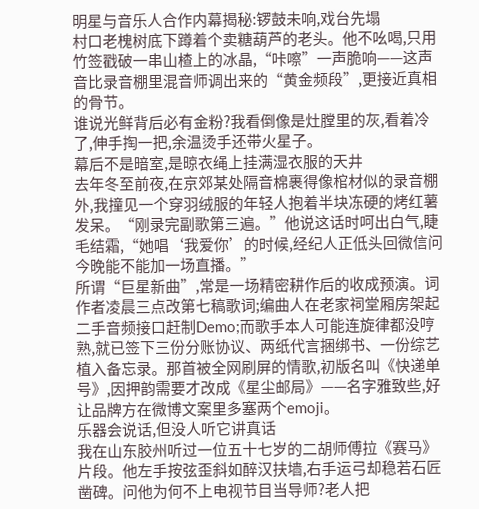明星与音乐人合作内幕揭秘:锣鼓未响,戏台先塌
村口老槐树底下蹲着个卖糖葫芦的老头。他不吆喝,只用竹签戳破一串山楂上的冰晶,“咔嚓”一声脆响——这声音比录音棚里混音师调出来的“黄金频段”,更接近真相的骨节。
谁说光鲜背后必有金粉?我看倒像是灶膛里的灰,看着冷了,伸手掏一把,余温烫手还带火星子。
幕后不是暗室,是晾衣绳上挂满湿衣服的天井
去年冬至前夜,在京郊某处隔音棉裹得像棺材似的录音棚外,我撞见一个穿羽绒服的年轻人抱着半块冻硬的烤红薯发呆。“刚录完副歌第三遍。”他说这话时呵出白气,睫毛结霜,“她唱‘我爱你’的时候,经纪人正低头回微信问今晚能不能加一场直播。”
所谓“巨星新曲”,常是一场精密耕作后的收成预演。词作者凌晨三点改第七稿歌词;编曲人在老家祠堂厢房架起二手音频接口赶制Demo;而歌手本人可能连旋律都没哼熟,就已签下三份分账协议、两纸代言捆绑书、一份综艺植入备忘录。那首被全网刷屏的情歌,初版名叫《快递单号》,因押韵需要才改成《星尘邮局》——名字雅致些,好让品牌方在微博文案里多塞两个emoji。
乐器会说话,但没人听它讲真话
我在山东胶州听过一位五十七岁的二胡师傅拉《赛马》片段。他左手按弦歪斜如醉汉扶墙,右手运弓却稳若石匠凿碑。问他为何不上电视节目当导师?老人把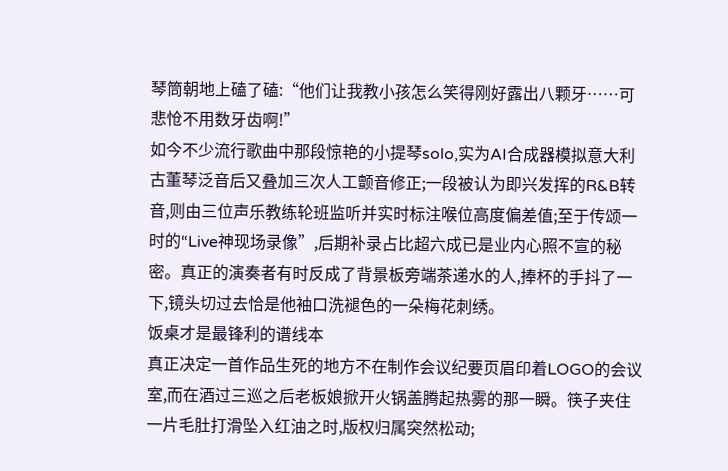琴筒朝地上磕了磕:“他们让我教小孩怎么笑得刚好露出八颗牙……可悲怆不用数牙齿啊!”
如今不少流行歌曲中那段惊艳的小提琴solo,实为AI合成器模拟意大利古董琴泛音后又叠加三次人工颤音修正;一段被认为即兴发挥的R&B转音,则由三位声乐教练轮班监听并实时标注喉位高度偏差值;至于传颂一时的“Live神现场录像”,后期补录占比超六成已是业内心照不宣的秘密。真正的演奏者有时反成了背景板旁端茶递水的人,捧杯的手抖了一下,镜头切过去恰是他袖口洗褪色的一朵梅花刺绣。
饭桌才是最锋利的谱线本
真正决定一首作品生死的地方不在制作会议纪要页眉印着LOGO的会议室,而在酒过三巡之后老板娘掀开火锅盖腾起热雾的那一瞬。筷子夹住一片毛肚打滑坠入红油之时,版权归属突然松动;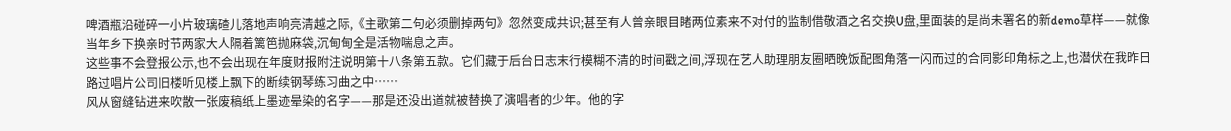啤酒瓶沿碰碎一小片玻璃碴儿落地声响亮清越之际,《主歌第二句必须删掉两句》忽然变成共识;甚至有人曾亲眼目睹两位素来不对付的监制借敬酒之名交换U盘,里面装的是尚未署名的新demo草样——就像当年乡下换亲时节两家大人隔着篱笆抛麻袋,沉甸甸全是活物喘息之声。
这些事不会登报公示,也不会出现在年度财报附注说明第十八条第五款。它们藏于后台日志末行模糊不清的时间戳之间,浮现在艺人助理朋友圈晒晚饭配图角落一闪而过的合同影印角标之上,也潜伏在我昨日路过唱片公司旧楼听见楼上飘下的断续钢琴练习曲之中……
风从窗缝钻进来吹散一张废稿纸上墨迹晕染的名字——那是还没出道就被替换了演唱者的少年。他的字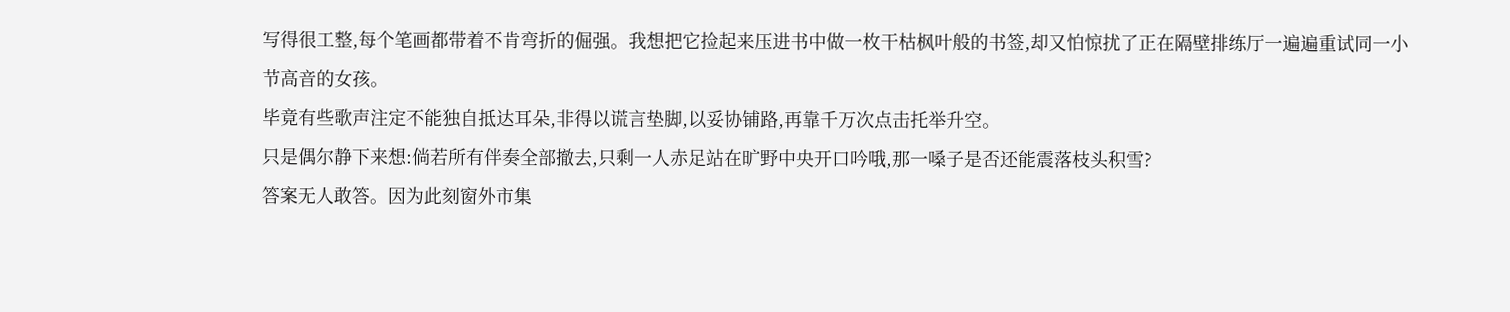写得很工整,每个笔画都带着不肯弯折的倔强。我想把它捡起来压进书中做一枚干枯枫叶般的书签,却又怕惊扰了正在隔壁排练厅一遍遍重试同一小节高音的女孩。
毕竟有些歌声注定不能独自抵达耳朵,非得以谎言垫脚,以妥协铺路,再靠千万次点击托举升空。
只是偶尔静下来想:倘若所有伴奏全部撤去,只剩一人赤足站在旷野中央开口吟哦,那一嗓子是否还能震落枝头积雪?
答案无人敢答。因为此刻窗外市集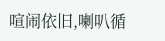喧闹依旧,喇叭循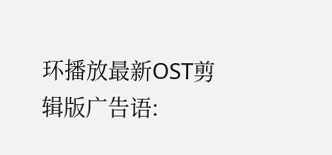环播放最新OST剪辑版广告语: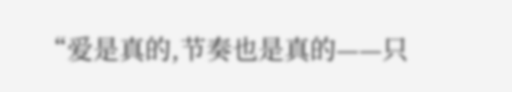“爱是真的,节奏也是真的——只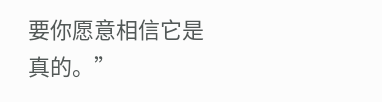要你愿意相信它是真的。”